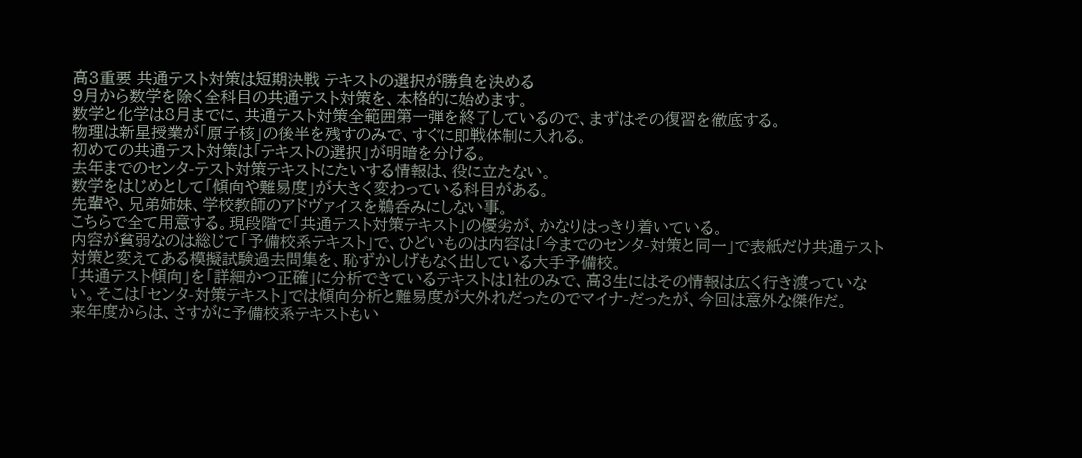高3重要 共通テスト対策は短期決戦 テキストの選択が勝負を決める
9月から数学を除く全科目の共通テスト対策を、本格的に始めます。
数学と化学は8月までに、共通テスト対策全範囲第一弾を終了しているので、まずはその復習を徹底する。
物理は新星授業が「原子核」の後半を残すのみで、すぐに即戦体制に入れる。
初めての共通テスト対策は「テキストの選択」が明暗を分ける。
去年までのセンタ-テスト対策テキストにたいする情報は、役に立たない。
数学をはじめとして「傾向や難易度」が大きく変わっている科目がある。
先輩や、兄弟姉妹、学校教師のアドヴァイスを鵜呑みにしない事。
こちらで全て用意する。現段階で「共通テスト対策テキスト」の優劣が、かなりはっきり着いている。
内容が貧弱なのは総じて「予備校系テキスト」で、ひどいものは内容は「今までのセンタ-対策と同一」で表紙だけ共通テスト対策と変えてある模擬試験過去問集を、恥ずかしげもなく出している大手予備校。
「共通テスト傾向」を「詳細かつ正確」に分析できているテキストは1社のみで、高3生にはその情報は広く行き渡っていない。そこは「センタ-対策テキスト」では傾向分析と難易度が大外れだったのでマイナ-だったが、今回は意外な傑作だ。
来年度からは、さすがに予備校系テキストもい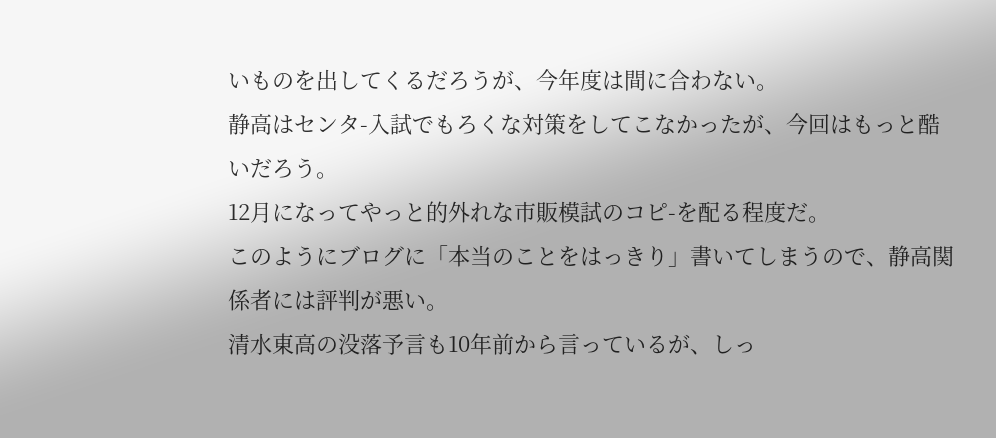いものを出してくるだろうが、今年度は間に合わない。
静高はセンタ-入試でもろくな対策をしてこなかったが、今回はもっと酷いだろう。
12月になってやっと的外れな市販模試のコピ-を配る程度だ。
このようにブログに「本当のことをはっきり」書いてしまうので、静高関係者には評判が悪い。
清水東高の没落予言も10年前から言っているが、しっ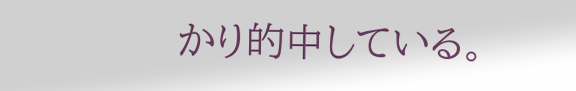かり的中している。